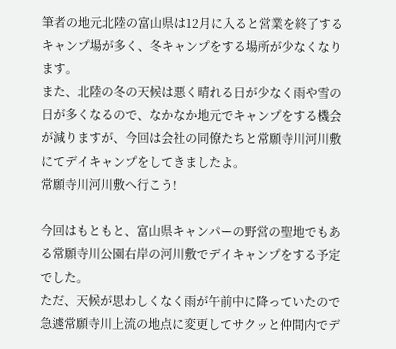筆者の地元北陸の富山県は12月に入ると営業を終了するキャンプ場が多く、冬キャンプをする場所が少なくなります。
また、北陸の冬の天候は悪く晴れる日が少なく雨や雪の日が多くなるので、なかなか地元でキャンプをする機会が減りますが、今回は会社の同僚たちと常願寺川河川敷にてデイキャンプをしてきましたよ。
常願寺川河川敷へ行こう!

今回はもともと、富山県キャンパーの野営の聖地でもある常願寺川公園右岸の河川敷でデイキャンプをする予定でした。
ただ、天候が思わしくなく雨が午前中に降っていたので急遽常願寺川上流の地点に変更してサクッと仲間内でデ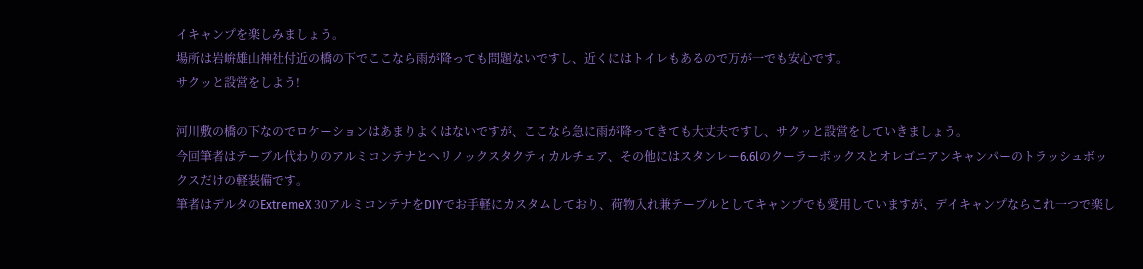イキャンプを楽しみましょう。
場所は岩峅雄山神社付近の橋の下でここなら雨が降っても問題ないですし、近くにはトイレもあるので万が一でも安心です。
サクッと設営をしよう!

河川敷の橋の下なのでロケーションはあまりよくはないですが、ここなら急に雨が降ってきても大丈夫ですし、サクッと設営をしていきましょう。
今回筆者はテーブル代わりのアルミコンテナとヘリノックスタクティカルチェア、その他にはスタンレー6.6lのクーラーボックスとオレゴニアンキャンパーのトラッシュボックスだけの軽装備です。
筆者はデルタのExtremeX 30アルミコンテナをDIYでお手軽にカスタムしており、荷物入れ兼テーブルとしてキャンプでも愛用していますが、デイキャンプならこれ一つで楽し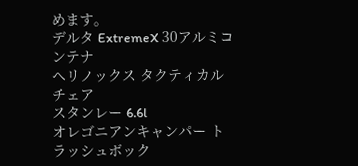めます。
デルタ ExtremeX 30アルミコンテナ
ヘリノックス タクティカルチェア
スタンレー 6.6l
オレゴニアンキャンパー トラッシュボック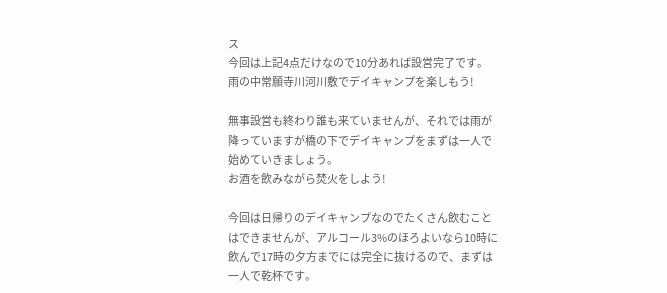ス
今回は上記4点だけなので10分あれば設営完了です。
雨の中常願寺川河川敷でデイキャンプを楽しもう!

無事設営も終わり誰も来ていませんが、それでは雨が降っていますが橋の下でデイキャンプをまずは一人で始めていきましょう。
お酒を飲みながら焚火をしよう!

今回は日帰りのデイキャンプなのでたくさん飲むことはできませんが、アルコール3%のほろよいなら10時に飲んで17時の夕方までには完全に抜けるので、まずは一人で乾杯です。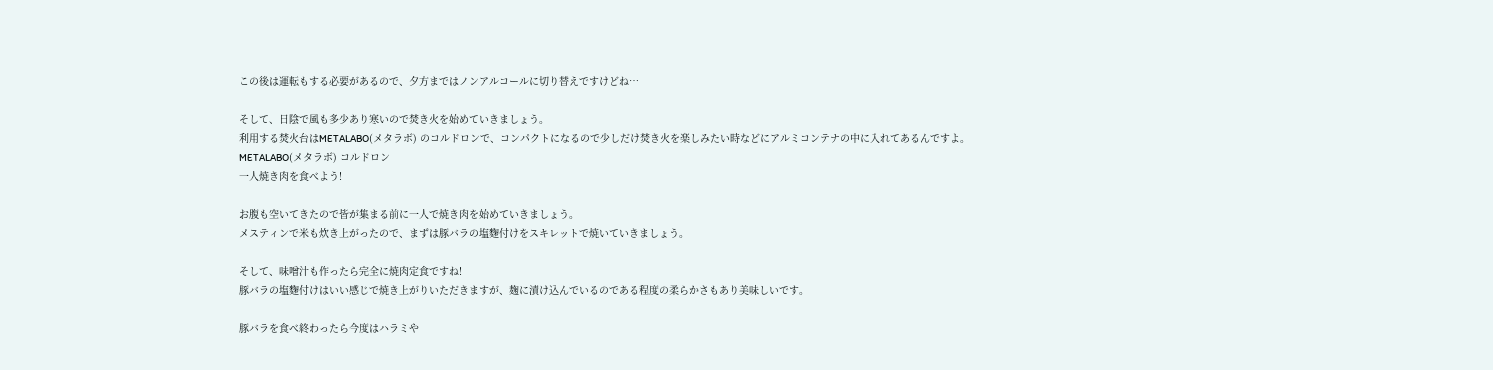この後は運転もする必要があるので、夕方まではノンアルコールに切り替えですけどね…

そして、日陰で風も多少あり寒いので焚き火を始めていきましょう。
利用する焚火台はMETALABO(メタラボ) のコルドロンで、コンパクトになるので少しだけ焚き火を楽しみたい時などにアルミコンテナの中に入れてあるんですよ。
METALABO(メタラボ) コルドロン
一人焼き肉を食べよう!

お腹も空いてきたので皆が集まる前に一人で焼き肉を始めていきましょう。
メスティンで米も炊き上がったので、まずは豚バラの塩麴付けをスキレットで焼いていきましょう。

そして、味噌汁も作ったら完全に焼肉定食ですね!
豚バラの塩麴付けはいい感じで焼き上がりいただきますが、麹に漬け込んでいるのである程度の柔らかさもあり美味しいです。

豚バラを食べ終わったら今度はハラミや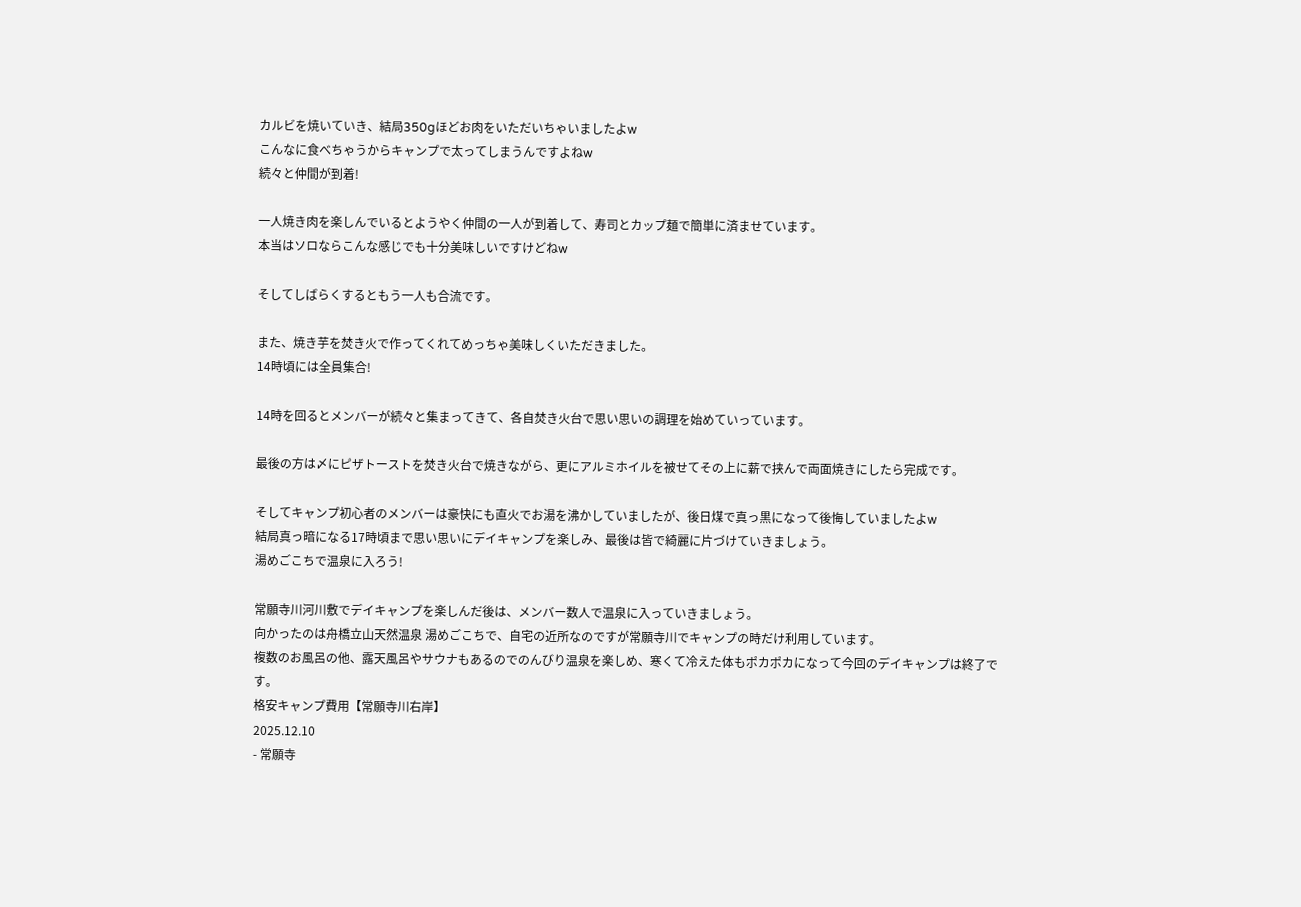カルビを焼いていき、結局350gほどお肉をいただいちゃいましたよw
こんなに食べちゃうからキャンプで太ってしまうんですよねw
続々と仲間が到着!

一人焼き肉を楽しんでいるとようやく仲間の一人が到着して、寿司とカップ麺で簡単に済ませています。
本当はソロならこんな感じでも十分美味しいですけどねw

そしてしばらくするともう一人も合流です。

また、焼き芋を焚き火で作ってくれてめっちゃ美味しくいただきました。
14時頃には全員集合!

14時を回るとメンバーが続々と集まってきて、各自焚き火台で思い思いの調理を始めていっています。

最後の方は〆にピザトーストを焚き火台で焼きながら、更にアルミホイルを被せてその上に薪で挟んで両面焼きにしたら完成です。

そしてキャンプ初心者のメンバーは豪快にも直火でお湯を沸かしていましたが、後日煤で真っ黒になって後悔していましたよw
結局真っ暗になる17時頃まで思い思いにデイキャンプを楽しみ、最後は皆で綺麗に片づけていきましょう。
湯めごこちで温泉に入ろう!

常願寺川河川敷でデイキャンプを楽しんだ後は、メンバー数人で温泉に入っていきましょう。
向かったのは舟橋立山天然温泉 湯めごこちで、自宅の近所なのですが常願寺川でキャンプの時だけ利用しています。
複数のお風呂の他、露天風呂やサウナもあるのでのんびり温泉を楽しめ、寒くて冷えた体もポカポカになって今回のデイキャンプは終了です。
格安キャンプ費用【常願寺川右岸】
2025.12.10
- 常願寺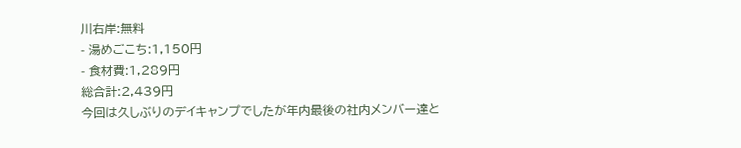川右岸:無料
- 湯めごこち:1,150円
- 食材費:1,289円
総合計:2,439円
今回は久しぶりのデイキャンプでしたが年内最後の社内メンバー達と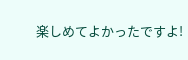楽しめてよかったですよ!